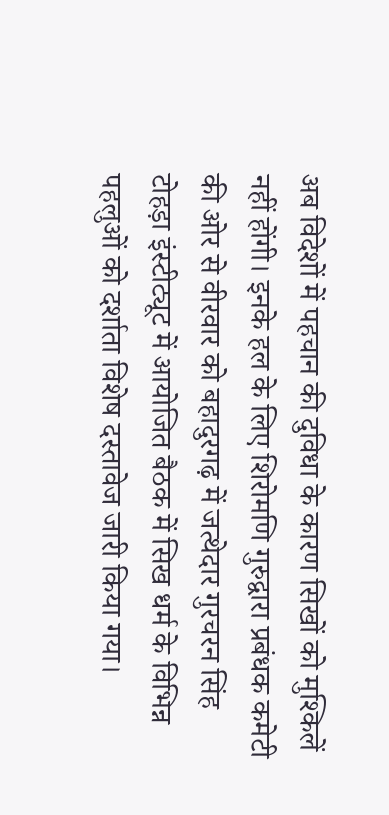अब विदेशों में पहचान की दुविधा के कारण सिखों को मुश्किलें नहीं होंगी। इनके हल के लिए शिरोमणि गुरुद्वारा प्रबंधक कमेटी की ओर से वीरवार को बहादुरगढ़ में जत्थेदार गुरचरन सिंह टोहड़ा इंस्टीट्यूट में आयोजित बैठक में सिख धर्म के विभिन्न पहलुओं को दर्शाता विशेष दस्तावेज जारी किया गया।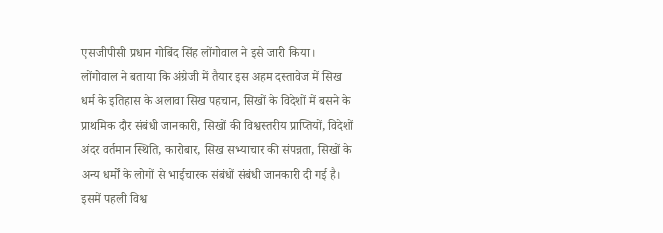एसजीपीसी प्रधान गोबिंद सिंह लोंगोवाल ने इसे जारी किया।
लोंगोवाल ने बताया कि अंग्रेजी में तैयार इस अहम दस्तावेज में सिख धर्म के इतिहास के अलावा सिख पहचान, सिखों के विदेशों में बसने के प्राथमिक दौर संबंधी जानकारी, सिखों की विश्वस्तरीय प्राप्तियों, विदेशों अंदर वर्तमान स्थिति, कारोबार, सिख सभ्याचार की संपन्नता, सिखों के अन्य धर्मों के लोगों से भाईचारक संबंधों संबंधी जानकारी दी गई है। इसमें पहली विश्व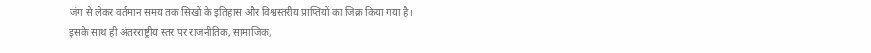जंग से लेकर वर्तमान समय तक सिखों के इतिहास और विश्वस्तरीय प्राप्तियों का जिक्र किया गया है।
इसके साथ ही अंतरराष्ट्रीय स्तर पर राजनीतिक, सामाजिक,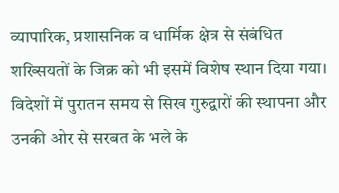व्यापारिक, प्रशासनिक व धार्मिक क्षेत्र से संबंधित शख्सियतों के जिक्र को भी इसमें विशेष स्थान दिया गया। विदेशों में पुरातन समय से सिख गुरुद्वारों की स्थापना और उनकी ओर से सरबत के भले के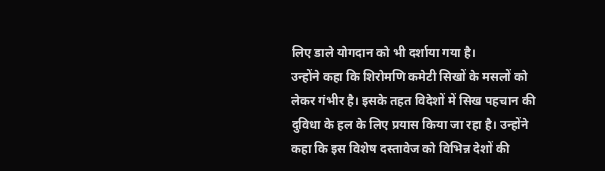लिए डाले योगदान को भी दर्शाया गया है।
उन्होंने कहा कि शिरोमणि कमेटी सिखों के मसलों को लेकर गंभीर है। इसके तहत विदेशों में सिख पहचान की दुविधा के हल के लिए प्रयास किया जा रहा है। उन्होंने कहा कि इस विशेष दस्तावेज को विभिन्न देशों की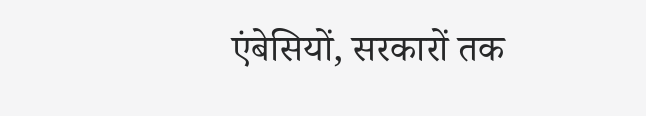एंबेसियों, सरकारों तक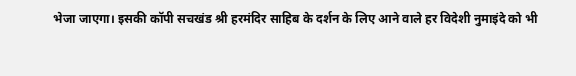भेजा जाएगा। इसकी कॉपी सचखंड श्री हरमंदिर साहिब के दर्शन के लिए आने वाले हर विदेशी नुमाइंदे को भी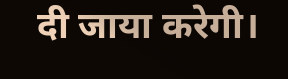दी जाया करेगी।